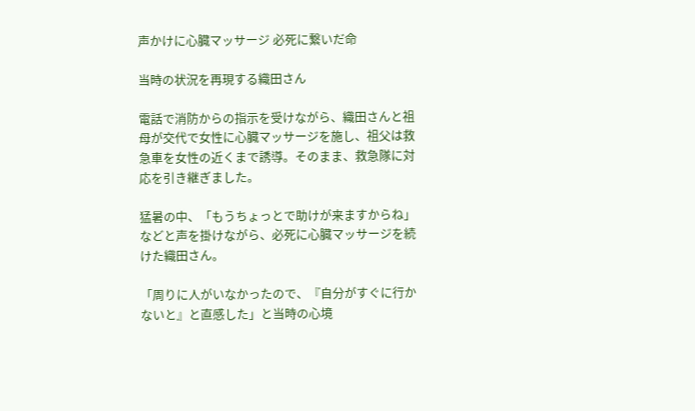声かけに心臓マッサージ 必死に繋いだ命

当時の状況を再現する織田さん

電話で消防からの指示を受けながら、織田さんと祖母が交代で女性に心臓マッサージを施し、祖父は救急車を女性の近くまで誘導。そのまま、救急隊に対応を引き継ぎました。

猛暑の中、「もうちょっとで助けが来ますからね」などと声を掛けながら、必死に心臓マッサージを続けた織田さん。

「周りに人がいなかったので、『自分がすぐに行かないと』と直感した」と当時の心境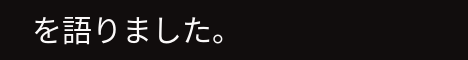を語りました。